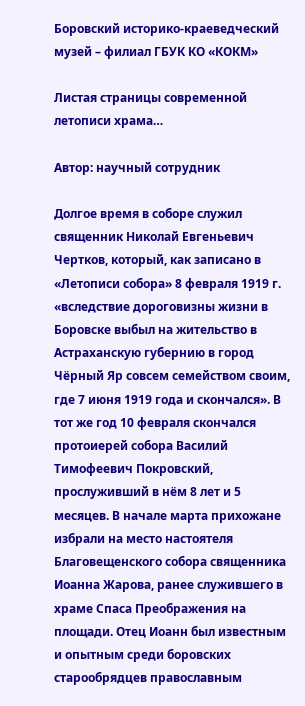Боровский историко-краеведческий музей – филиал ГБУК КО «КОКМ»

Листая страницы современной летописи храма…

Автор: научный сотрудник

Долгое время в соборе служил священник Николай Евгеньевич Чертков, который, как записано в «Летописи собора» 8 февраля 1919 г. «вследствие дороговизны жизни в Боровске выбыл на жительство в Астраханскую губернию в город Чёрный Яр совсем семейством своим, где 7 июня 1919 года и скончался». В тот же год 10 февраля скончался протоиерей собора Василий Тимофеевич Покровский, прослуживший в нём 8 лет и 5 месяцев. В начале марта прихожане избрали на место настоятеля Благовещенского собора священника Иоанна Жарова, ранее служившего в храме Спаса Преображения на площади. Отец Иоанн был известным и опытным среди боровских старообрядцев православным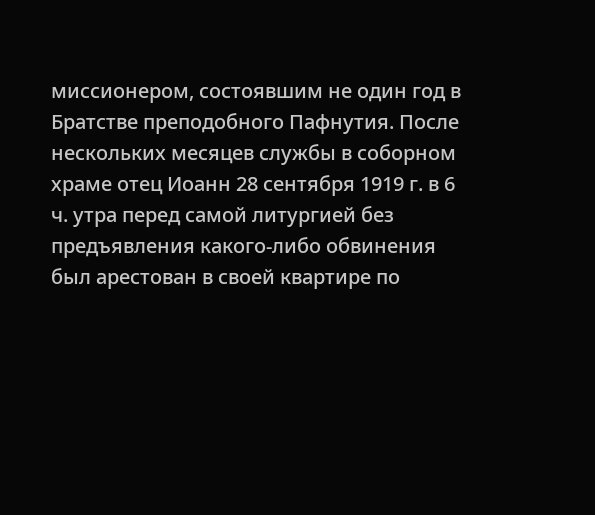миссионером, состоявшим не один год в Братстве преподобного Пафнутия. После нескольких месяцев службы в соборном храме отец Иоанн 28 сентября 1919 г. в 6 ч. утра перед самой литургией без предъявления какого-либо обвинения был арестован в своей квартире по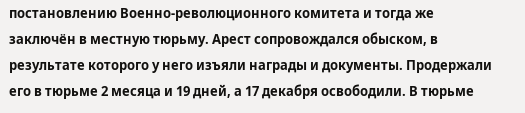постановлению Военно-революционного комитета и тогда же заключён в местную тюрьму. Арест сопровождался обыском, в результате которого у него изъяли награды и документы. Продержали его в тюрьме 2 месяца и 19 дней, а 17 декабря освободили. В тюрьме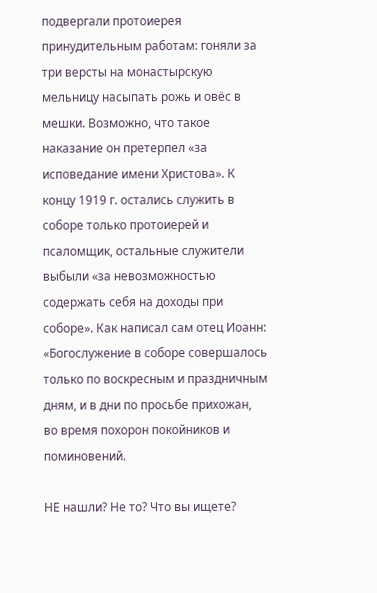подвергали протоиерея принудительным работам: гоняли за три версты на монастырскую мельницу насыпать рожь и овёс в мешки. Возможно, что такое наказание он претерпел «за исповедание имени Христова». К концу 1919 г. остались служить в соборе только протоиерей и псаломщик, остальные служители выбыли «за невозможностью содержать себя на доходы при соборе». Как написал сам отец Иоанн: «Богослужение в соборе совершалось только по воскресным и праздничным дням, и в дни по просьбе прихожан, во время похорон покойников и поминовений.

НЕ нашли? Не то? Что вы ищете?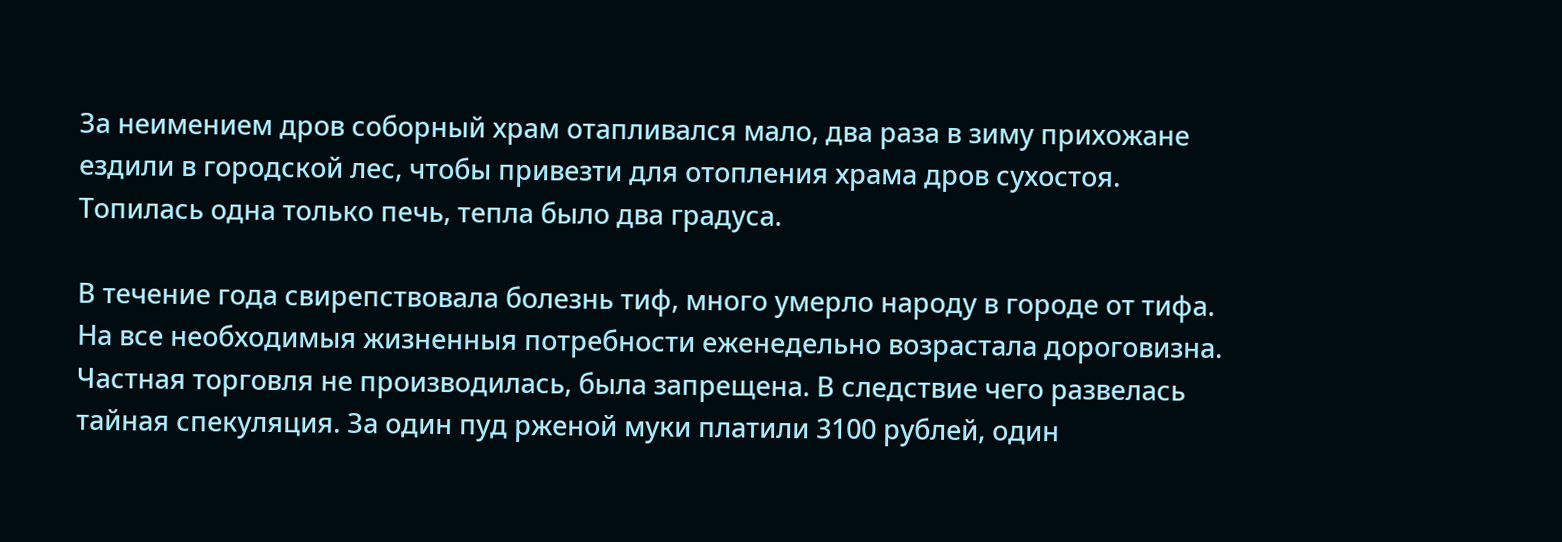За неимением дров соборный храм отапливался мало, два раза в зиму прихожане ездили в городской лес, чтобы привезти для отопления храма дров сухостоя. Топилась одна только печь, тепла было два градуса.

В течение года свирепствовала болезнь тиф, много умерло народу в городе от тифа. На все необходимыя жизненныя потребности еженедельно возрастала дороговизна. Частная торговля не производилась, была запрещена. В следствие чего развелась тайная спекуляция. За один пуд рженой муки платили 3100 рублей, один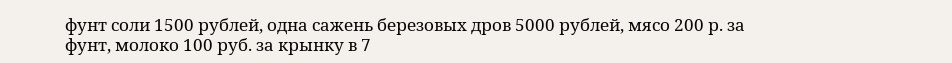фунт соли 1500 рублей, одна сажень березовых дров 5000 рублей, мясо 200 р. за фунт, молоко 100 руб. за крынку в 7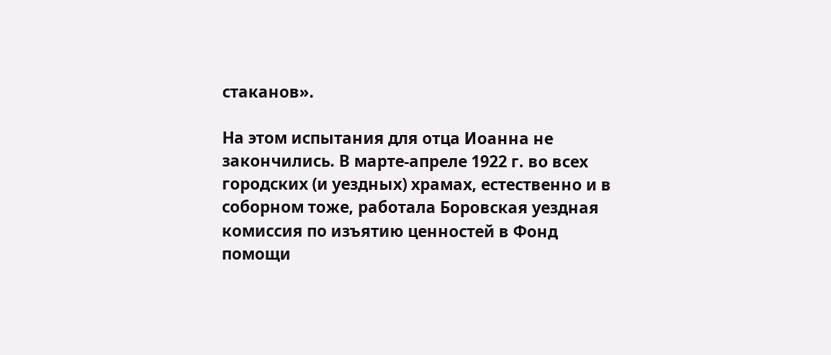стаканов».

На этом испытания для отца Иоанна не закончились. В марте-апреле 1922 г. во всех городских (и уездных) храмах, естественно и в соборном тоже, работала Боровская уездная комиссия по изъятию ценностей в Фонд помощи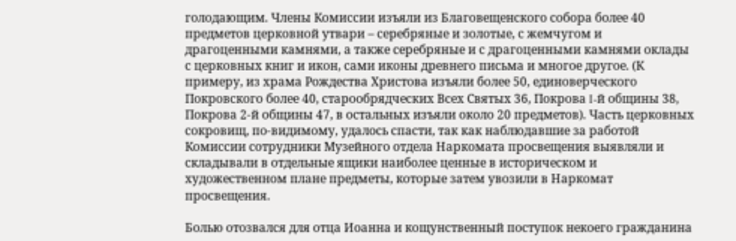голодающим. Члены Комиссии изъяли из Благовещенского собора более 40 предметов церковной утвари – серебряные и золотые, с жемчугом и драгоценными камнями, а также серебряные и с драгоценными камнями оклады с церковных книг и икон, сами иконы древнего письма и многое другое. (К примеру, из храма Рождества Христова изъяли более 50, единоверческого Покровского более 40, старообрядческих Всех Святых 36, Покрова I-й общины 38, Покрова 2-й общины 47, в остальных изъяли около 20 предметов). Часть церковных сокровищ, по-видимому, удалось спасти, так как наблюдавшие за работой Комиссии сотрудники Музейного отдела Наркомата просвещения выявляли и складывали в отдельные ящики наиболее ценные в историческом и художественном плане предметы, которые затем увозили в Наркомат просвещения.

Болью отозвался для отца Иоанна и кощунственный поступок некоего гражданина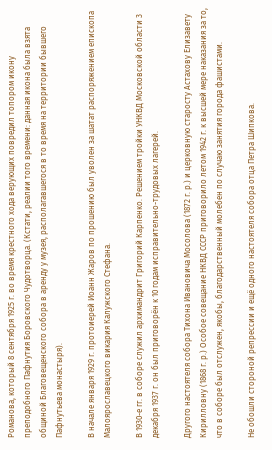Романова, который 8 сентября 1925 г. во время крестного хода верующих повредил топором икону преподобного Пафнутия Боровского Чудотворца. (Кстати, реалии того времени: данная икона была взята общиной Благовещенского собора в аренду у музея, располагавшегося в то время на территории бывшего Пафнутьева монастыря).

В начале января 1929 г. протоиерей Иоанн Жаров по прошению был уволен за шатат распоряжением епископа Малоярославецкого викария Калужского Стефана.

В 1930-е гг. в соборе служил архимандрит Григорий Карпенко. Решением тройки УНКВД Московской области 3 декабря 1937 г. он был приговорён к 10 годам исправительно-трудовых лагерей.

Другого настоятеля собора Тихона Ивановича Мосолова (1872 г. р.) и церковную старосту Астахову Елизавету Кирилловну (1868 г. р.) Особое совещание НКВД СССР приговорило летом 1942 г. к высшей мере наказания за то, что в соборе был отслужен, якобы, благодарственный молебен по случаю занятия города фашистами.

Не обошли стороной репрессии и ещё одного настоятеля собора отца Петра Шипкова.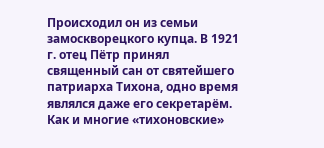Происходил он из семьи замоскворецкого купца. В 1921 г. отец Пётр принял священный сан от святейшего патриарха Тихона, одно время являлся даже его секретарём. Как и многие «тихоновские»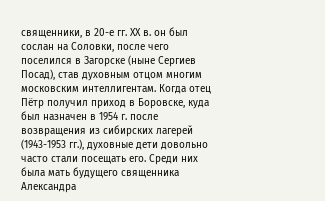священники, в 20-е гг. ХХ в. он был сослан на Соловки, после чего поселился в Загорске (ныне Сергиев Посад), став духовным отцом многим московским интеллигентам. Когда отец Пётр получил приход в Боровске, куда был назначен в 1954 г. после возвращения из сибирских лагерей (1943-1953 гг.), духовные дети довольно часто стали посещать его. Среди них была мать будущего священника Александра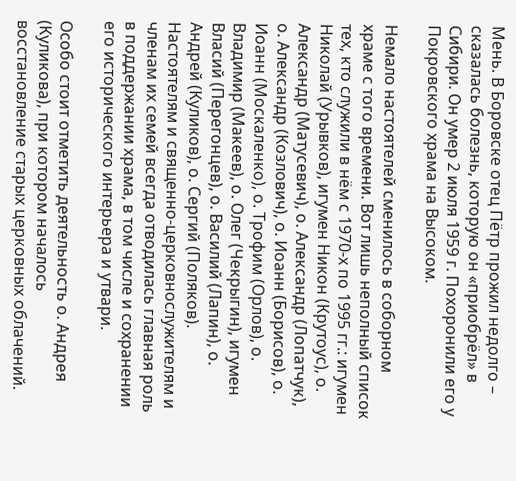Мень. В Боровске отец Пётр прожил недолго – сказалась болезнь, которую он «приобрёл» в Сибири. Он умер 2 июля 1959 г. Похоронили его у Покровского храма на Высоком.

Немало настоятелей сменилось в соборном храме с того времени. Вот лишь неполный список тех, кто служили в нём с 1970-х по 1995 гг.: игумен Николай (Урывков), игумен Никон (Крутоус), о. Александр (Матусевич), о. Александр (Лопатчук), о. Александр (Козлович), о. Иоанн (Борисов), о. Иоанн (Москаленко), о. Трофим (Орлов), о. Владимир (Макеев), о. Олег (Чекрыгин), игумен Власий (Перегонцев), о. Василий (Лапин), о. Андрей (Куликов), о. Сергий (Поляков). Настоятелям и священно-церковнослужителям и членам их семей всегда отводилась главная роль в поддержании храма, в том числе и сохранении его исторического интерьера и утвари.

Особо стоит отметить деятельность о. Андрея (Куликова), при котором началось восстановление старых церковных облачений.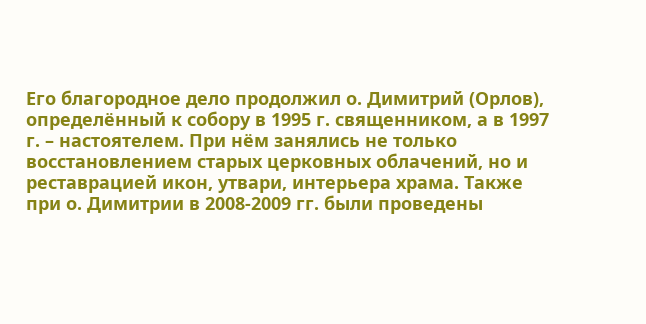Его благородное дело продолжил о. Димитрий (Орлов), определённый к собору в 1995 г. священником, а в 1997 г. – настоятелем. При нём занялись не только восстановлением старых церковных облачений, но и реставрацией икон, утвари, интерьера храма. Также при о. Димитрии в 2008-2009 гг. были проведены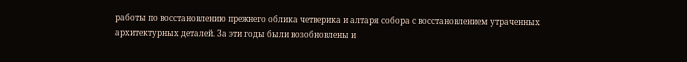работы по восстановлению прежнего облика четверика и алтаря собора с восстановлением утраченных архитектурных деталей. За эти годы были возобновлены и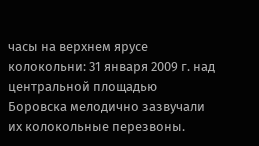часы на верхнем ярусе колокольни: 31 января 2009 г. над центральной площадью Боровска мелодично зазвучали их колокольные перезвоны.